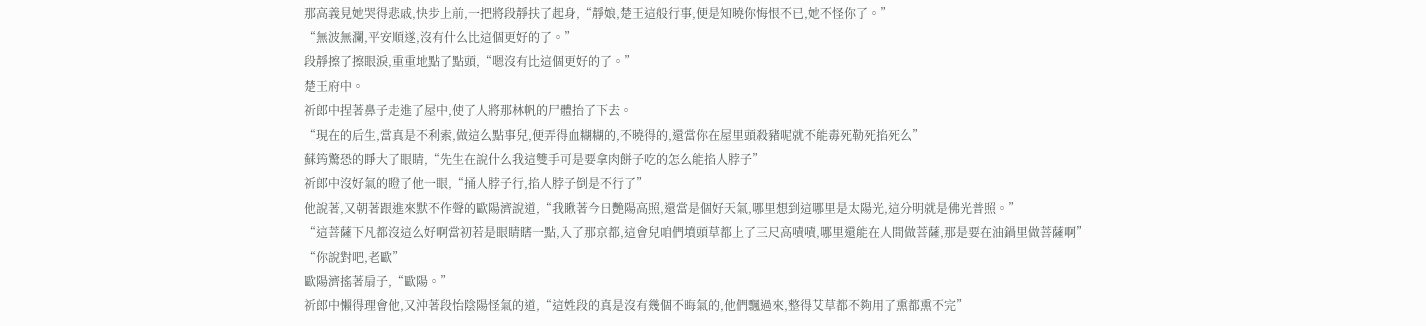那高義見她哭得悲戚,快步上前,一把將段靜扶了起身,“靜娘,楚王這般行事,便是知曉你悔恨不已,她不怪你了。”
“無波無瀾,平安順遂,沒有什么比這個更好的了。”
段靜擦了擦眼淚,重重地點了點頭,“嗯沒有比這個更好的了。”
楚王府中。
祈郎中捏著鼻子走進了屋中,使了人將那林帆的尸體抬了下去。
“現在的后生,當真是不利索,做這么點事兒,便弄得血糊糊的,不曉得的,還當你在屋里頭殺豬呢就不能毒死勒死掐死么”
蘇筠驚恐的睜大了眼睛,“先生在說什么我這雙手可是要拿肉餅子吃的怎么能掐人脖子”
祈郎中沒好氣的瞪了他一眼,“捅人脖子行,掐人脖子倒是不行了”
他說著,又朝著跟進來默不作聲的歐陽濟說道,“我瞅著今日艷陽高照,還當是個好天氣,哪里想到這哪里是太陽光,這分明就是佛光普照。”
“這菩薩下凡都沒這么好啊當初若是眼睛瞎一點,入了那京都,這會兒咱們墳頭草都上了三尺高嘖嘖,哪里還能在人間做菩薩,那是要在油鍋里做菩薩啊”
“你說對吧,老歐”
歐陽濟搖著扇子,“歐陽。”
祈郎中懶得理會他,又沖著段怡陰陽怪氣的道,“這姓段的真是沒有幾個不晦氣的,他們飄過來,整得艾草都不夠用了熏都熏不完”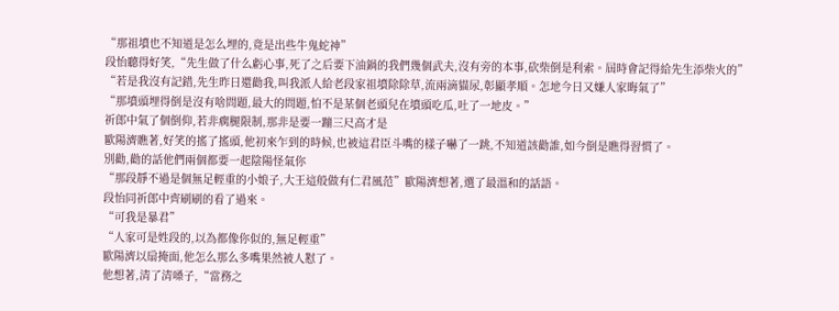“那祖墳也不知道是怎么埋的,竟是出些牛鬼蛇神”
段怡聽得好笑,“先生做了什么虧心事,死了之后要下油鍋的我們幾個武夫,沒有旁的本事,砍柴倒是利索。屆時會記得給先生添柴火的”
“若是我沒有記錯,先生昨日還勸我,叫我派人給老段家祖墳除除草,流兩滴貓尿,彰顯孝順。怎地今日又嫌人家晦氣了”
“那墳頭埋得倒是沒有啥問題,最大的問題,怕不是某個老頭兒在墳頭吃瓜,吐了一地皮。”
祈郎中氣了個倒仰,若非瘸腿限制,那非是要一蹦三尺高才是
歐陽濟瞧著,好笑的搖了搖頭,他初來乍到的時候,也被這君臣斗嘴的樣子嚇了一跳,不知道該勸誰,如今倒是瞧得習慣了。
別勸,勸的話他們兩個都要一起陰陽怪氣你
“那段靜不過是個無足輕重的小娘子,大王這般做有仁君風范”歐陽濟想著,選了最溫和的話語。
段怡同祈郎中齊刷刷的看了過來。
“可我是暴君”
“人家可是姓段的,以為都像你似的,無足輕重”
歐陽濟以扇掩面,他怎么那么多嘴果然被人懟了。
他想著,清了清嗓子,“當務之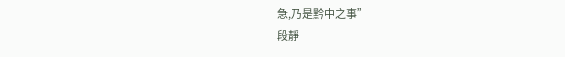急,乃是黔中之事”
段靜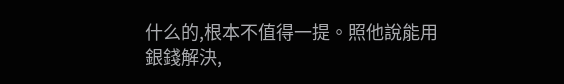什么的,根本不值得一提。照他說能用銀錢解決,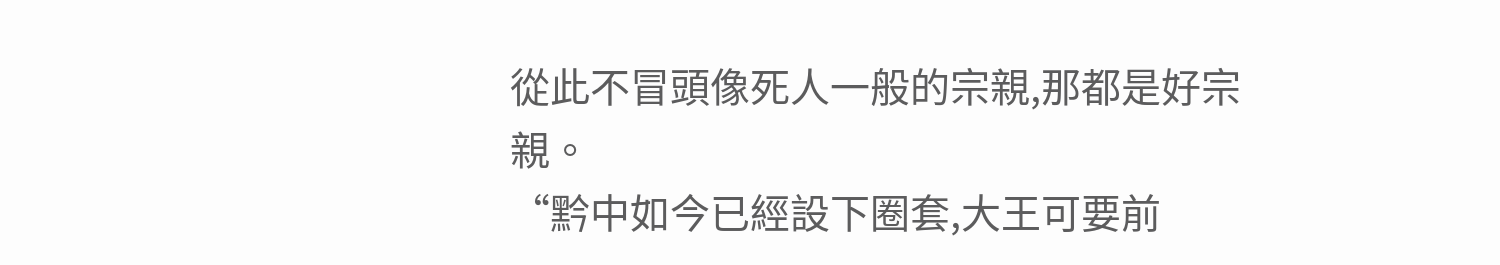從此不冒頭像死人一般的宗親,那都是好宗親。
“黔中如今已經設下圈套,大王可要前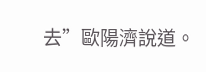去”歐陽濟說道。